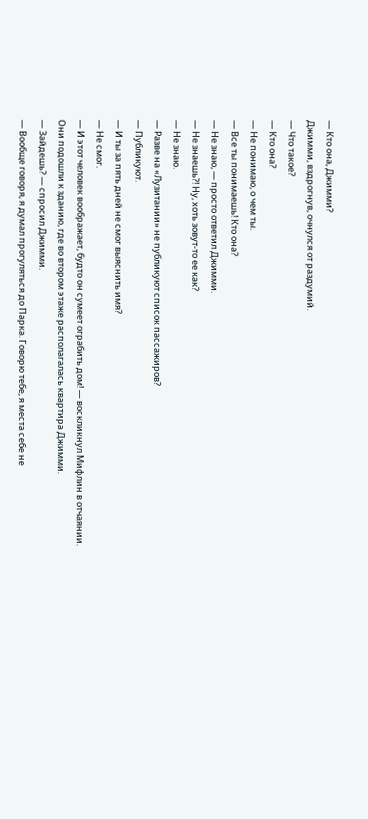— Кто она, Джимми?
Джимми, вздрогнув, очнулся от раздумий.
— Что такое?
— Кто она?
— Не понимаю, о чем ты.
— Все ты понимаешь! Кто она?
— Не знаю, — просто ответил Джимми.
— Не знаешь?! Ну, хоть зовут-то ее как?
— Не знаю.
— Разве на «Лузитании» не публикуют список пассажиров?
— Публикуют.
— И ты за пять дней не смог выяснить имя?
— Не смог.
— И этот человек воображает, будто он сумеет ограбить дом! — воскликнул Мифлин в отчаянии.
Они подошли к зданию, где во втором этаже располагалась квартира Джимми.
— Зайдешь? — спросил Джимми.
— Вообще говоря, я думал прогуляться до Парка. Говорю тебе, я места себе не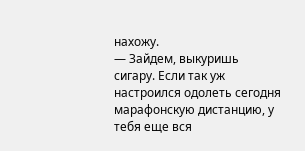нахожу.
— Зайдем, выкуришь сигару. Если так уж настроился одолеть сегодня марафонскую дистанцию, у тебя еще вся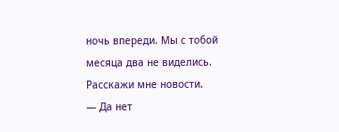ночь впереди. Мы с тобой месяца два не виделись. Расскажи мне новости.
— Да нет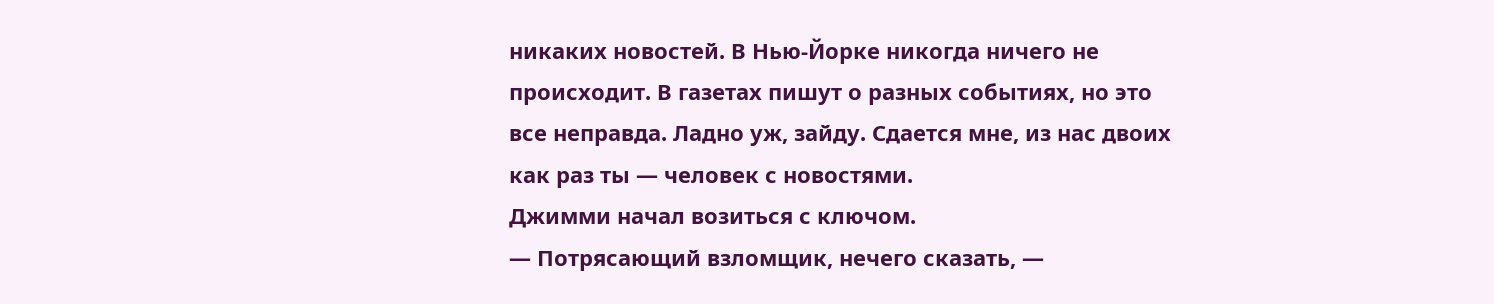никаких новостей. В Нью-Йорке никогда ничего не происходит. В газетах пишут о разных событиях, но это все неправда. Ладно уж, зайду. Сдается мне, из нас двоих как раз ты — человек с новостями.
Джимми начал возиться с ключом.
— Потрясающий взломщик, нечего сказать, —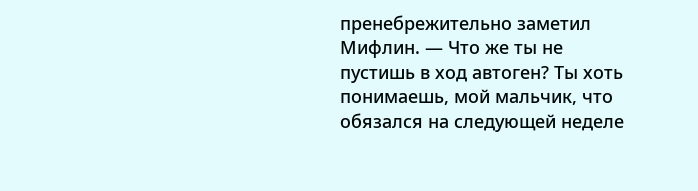пренебрежительно заметил Мифлин. — Что же ты не пустишь в ход автоген? Ты хоть понимаешь, мой мальчик, что обязался на следующей неделе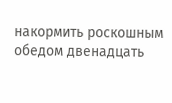накормить роскошным обедом двенадцать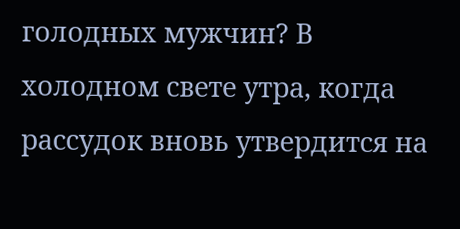голодных мужчин? В холодном свете утра, когда рассудок вновь утвердится на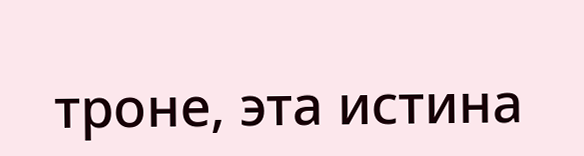троне, эта истина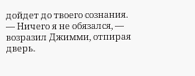дойдет до твоего сознания.
— Ничего я не обязался, — возразил Джимми, отпирая дверь.